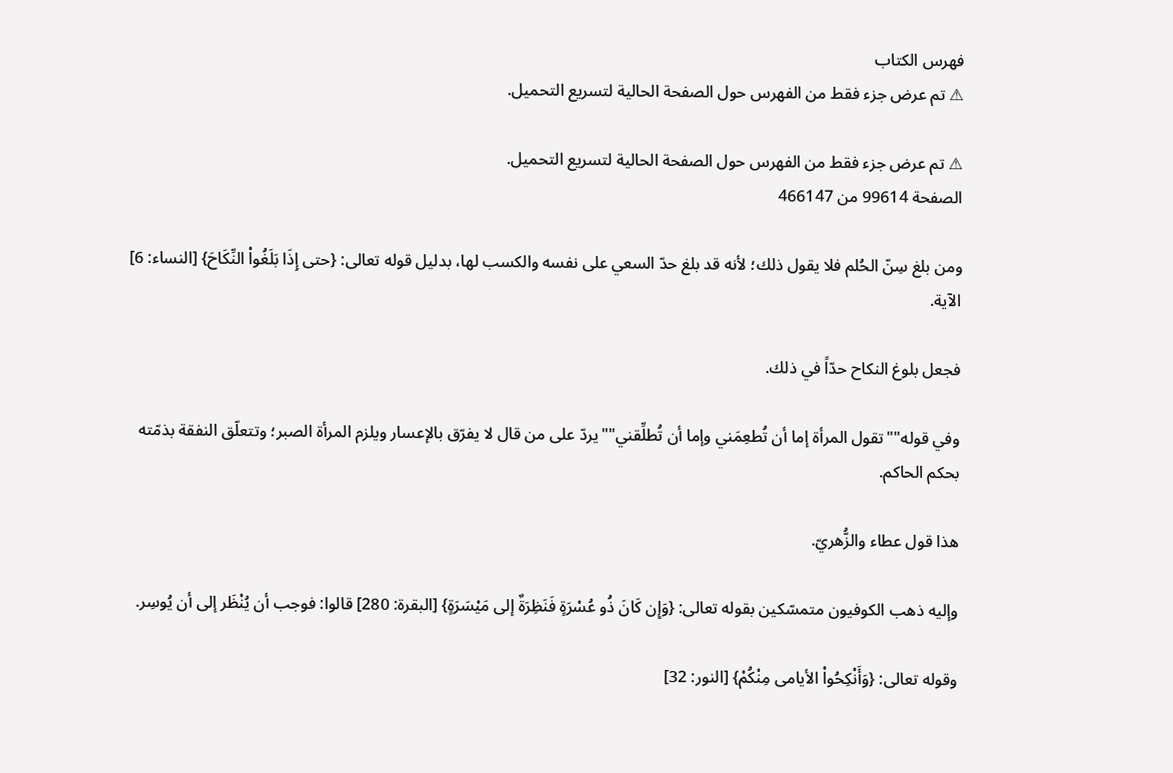فهرس الكتاب
⚠ تم عرض جزء فقط من الفهرس حول الصفحة الحالية لتسريع التحميل.

⚠ تم عرض جزء فقط من الفهرس حول الصفحة الحالية لتسريع التحميل.
الصفحة 99614 من 466147

ومن بلغ سِنّ الحُلم فلا يقول ذلك؛ لأنه قد بلغ حدّ السعي على نفسه والكسب لها، بدليل قوله تعالى: {حتى إِذَا بَلَغُواْ النِّكَاحَ} [النساء: 6] الآية.

فجعل بلوغ النكاح حدّاً في ذلك.

وفي قوله""تقول المرأة إما أن تُطعِمَني وإما أن تُطلِّقني""يردّ على من قال لا يفرّق بالإعسار ويلزم المرأة الصبر؛ وتتعلّق النفقة بذمّته بحكم الحاكم.

هذا قول عطاء والزُّهريّ.

وإليه ذهب الكوفيون متمسّكين بقوله تعالى: {وَإِن كَانَ ذُو عُسْرَةٍ فَنَظِرَةٌ إلى مَيْسَرَةٍ} [البقرة: 280] قالوا: فوجب أن يُنْظَر إلى أن يُوسِر.

وقوله تعالى: {وَأَنْكِحُواْ الأيامى مِنْكُمْ} [النور: 32]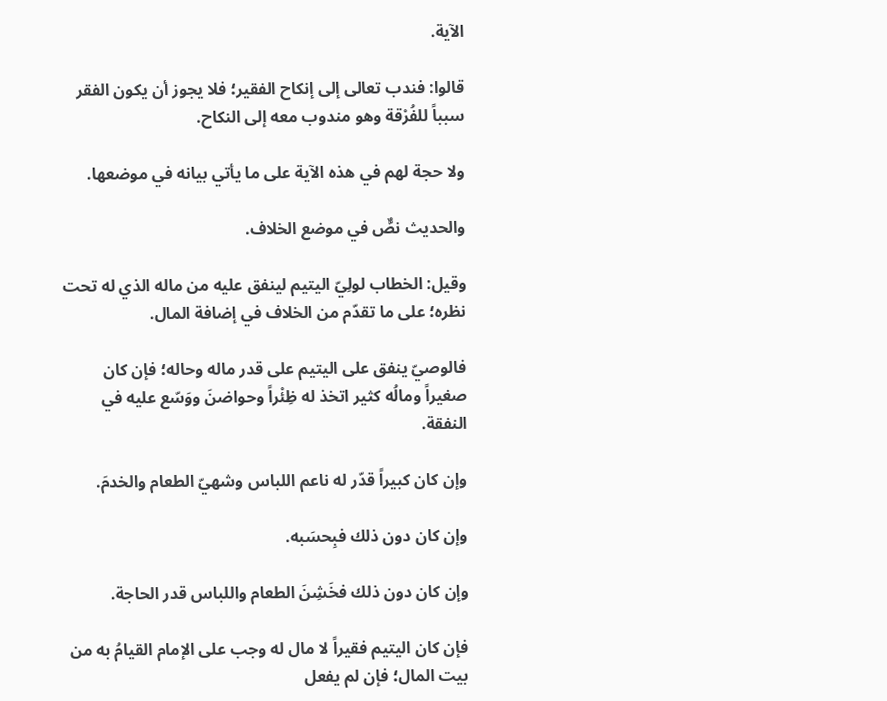الآية.

قالوا: فندب تعالى إلى إنكاح الفقير؛ فلا يجوز أن يكون الفقر سبباً للفُرْقة وهو مندوب معه إلى النكاح.

ولا حجة لهم في هذه الآية على ما يأتي بيانه في موضعها.

والحديث نصٌّ في موضع الخلاف.

وقيل: الخطاب لولِيّ اليتيم لينفق عليه من ماله الذي له تحت نظره؛ على ما تقدّم من الخلاف في إضافة المال.

فالوصيّ ينفق على اليتيم على قدر ماله وحاله؛ فإن كان صغيراً ومالُه كثير اتخذ له ظِئْراً وحواضنَ ووَسّع عليه في النفقة.

وإن كان كبيراً قدّر له ناعم اللباس وشهيّ الطعام والخدمَ.

وإن كان دون ذلك فبِحسَبه.

وإن كان دون ذلك فخَشِنَ الطعام واللباس قدر الحاجة.

فإن كان اليتيم فقيراً لا مال له وجب على الإمام القيامُ به من بيت المال؛ فإن لم يفعل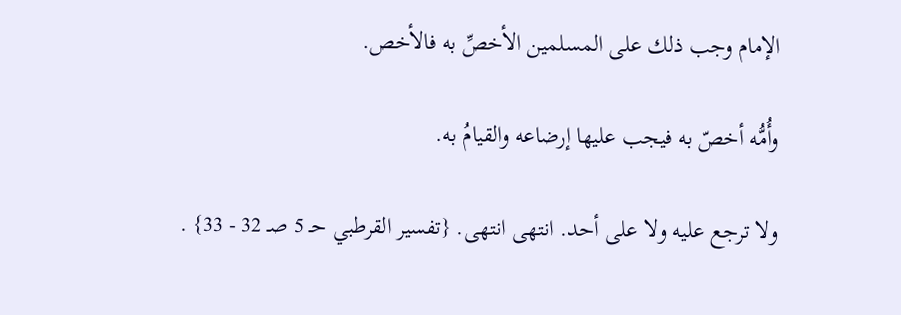الإمام وجب ذلك على المسلمين الأخصِّ به فالأخص.

وأُمُّه أخصّ به فيجب عليها إرضاعه والقيامُ به.

ولا ترجع عليه ولا على أحد. انتهى انتهى. {تفسير القرطبي حـ 5 صـ 32 - 33} .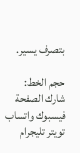بتصرف يسير.

حجم الخط:
شارك الصفحة
فيسبوك واتساب تويتر تليجرام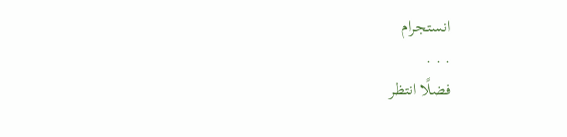انستجرام
. . .
فضلًا انتظر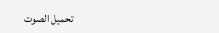تحميل الصوت